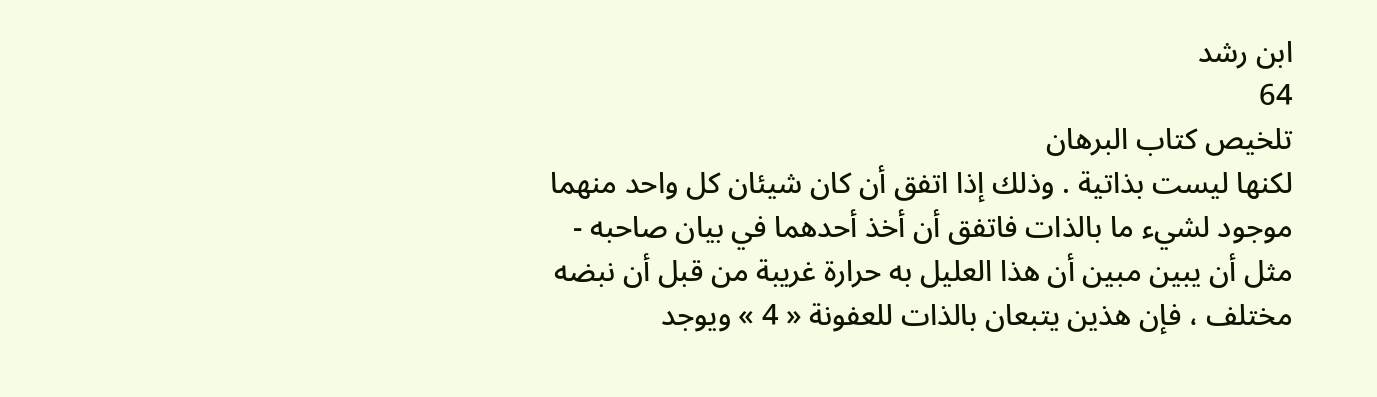ابن رشد
64
تلخيص كتاب البرهان
لكنها ليست بذاتية . وذلك إذا اتفق أن كان شيئان كل واحد منهما موجود لشيء ما بالذات فاتفق أن أخذ أحدهما في بيان صاحبه - مثل أن يبين مبين أن هذا العليل به حرارة غريبة من قبل أن نبضه مختلف ، فإن هذين يتبعان بالذات للعفونة « 4 » ويوجد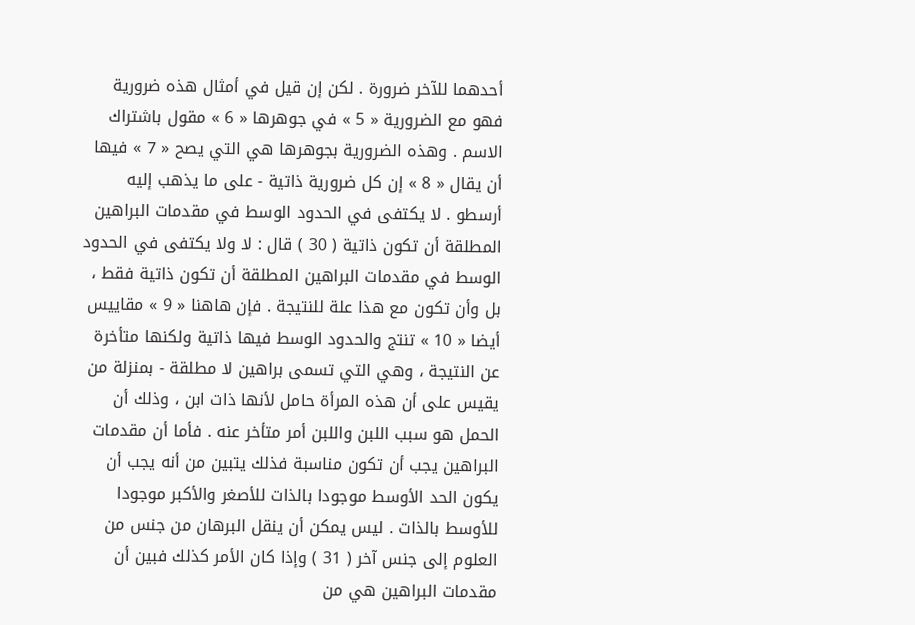أحدهما للآخر ضرورة . لكن إن قيل في أمثال هذه ضرورية فهو مع الضرورية « 5 » في جوهرها « 6 » مقول باشتراك الاسم . وهذه الضرورية بجوهرها هي التي يصح « 7 » فيها أن يقال « 8 » إن كل ضرورية ذاتية - على ما يذهب إليه أرسطو . لا يكتفى في الحدود الوسط في مقدمات البراهين المطلقة أن تكون ذاتية ( 30 ) قال : لا ولا يكتفى في الحدود الوسط في مقدمات البراهين المطلقة أن تكون ذاتية فقط ، بل وأن تكون مع هذا علة للنتيجة . فإن هاهنا « 9 » مقاييس أيضا « 10 » تنتج والحدود الوسط فيها ذاتية ولكنها متأخرة عن النتيجة ، وهي التي تسمى براهين لا مطلقة - بمنزلة من يقيس على أن هذه المرأة حامل لأنها ذات ابن ، وذلك أن الحمل هو سبب اللبن واللبن أمر متأخر عنه . فأما أن مقدمات البراهين يجب أن تكون مناسبة فذلك يتبين من أنه يجب أن يكون الحد الأوسط موجودا بالذات للأصغر والأكبر موجودا للأوسط بالذات . ليس يمكن أن ينقل البرهان من جنس من العلوم إلى جنس آخر ( 31 ) وإذا كان الأمر كذلك فبين أن مقدمات البراهين هي من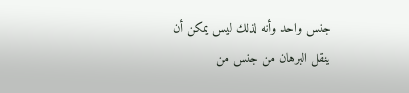جنس واحد وأنه لذلك ليس يمكن أن ينقل البرهان من جنس من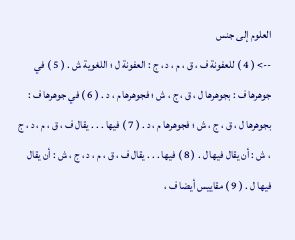العلوم إلى جنس
--> ( 4 ) للعفونة ف ، ق ، م ، د ، ج : العفونة ل ؛ اللغوية ش . ( 5 ) في جوهرها ف : بجوهرها ل ، ق ، ج ، ش ؛ فجوهرها م ، د . ( 6 ) في جوهرها ف : بجوهرها ل ، ق ، ج ، ش ؛ فجوهرها م ، د . ( 7 ) فيها . . . يقال ف ، ق ، م ، د ، ج ، ش : أن يقال فيها ل . ( 8 ) فيها . . . يقال ف ، ق ، م ، د ، ج ، ش : أن يقال فيها ل . ( 9 ) مقاييس أيضا ف ،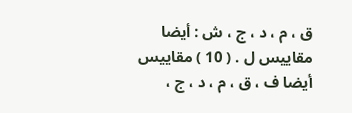ق ، م ، د ، ج ، ش : أيضا مقاييس ل . ( 10 ) مقاييس أيضا ف ، ق ، م ، د ، ج ،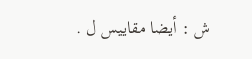ش : أيضا مقاييس ل .